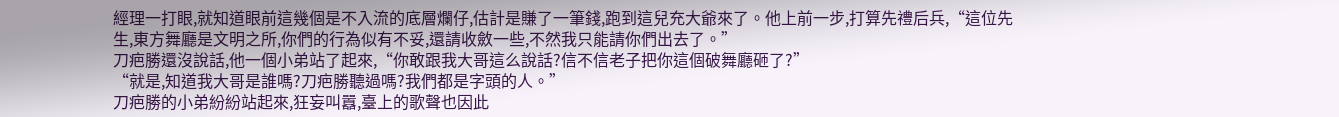經理一打眼,就知道眼前這幾個是不入流的底層爛仔,估計是賺了一筆錢,跑到這兒充大爺來了。他上前一步,打算先禮后兵,“這位先生,東方舞廳是文明之所,你們的行為似有不妥,還請收斂一些,不然我只能請你們出去了。”
刀疤勝還沒說話,他一個小弟站了起來,“你敢跟我大哥這么說話?信不信老子把你這個破舞廳砸了?”
“就是,知道我大哥是誰嗎?刀疤勝聽過嗎?我們都是字頭的人。”
刀疤勝的小弟紛紛站起來,狂妄叫囂,臺上的歌聲也因此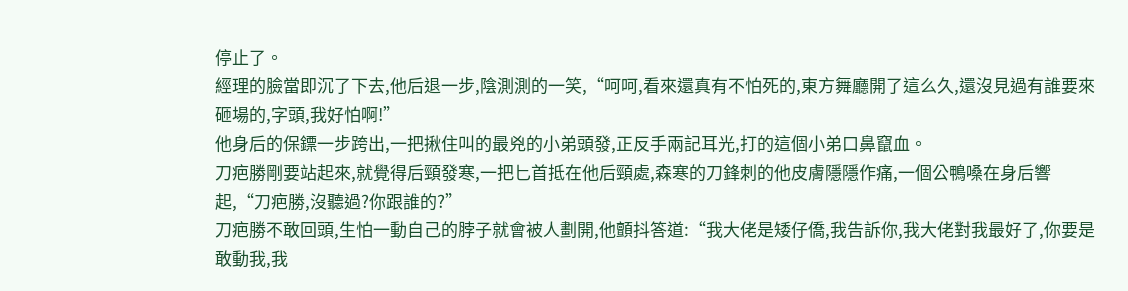停止了。
經理的臉當即沉了下去,他后退一步,陰測測的一笑,“呵呵,看來還真有不怕死的,東方舞廳開了這么久,還沒見過有誰要來砸場的,字頭,我好怕啊!”
他身后的保鏢一步跨出,一把揪住叫的最兇的小弟頭發,正反手兩記耳光,打的這個小弟口鼻竄血。
刀疤勝剛要站起來,就覺得后頸發寒,一把匕首抵在他后頸處,森寒的刀鋒刺的他皮膚隱隱作痛,一個公鴨嗓在身后響起,“刀疤勝,沒聽過?你跟誰的?”
刀疤勝不敢回頭,生怕一動自己的脖子就會被人劃開,他顫抖答道:“我大佬是矮仔僑,我告訴你,我大佬對我最好了,你要是敢動我,我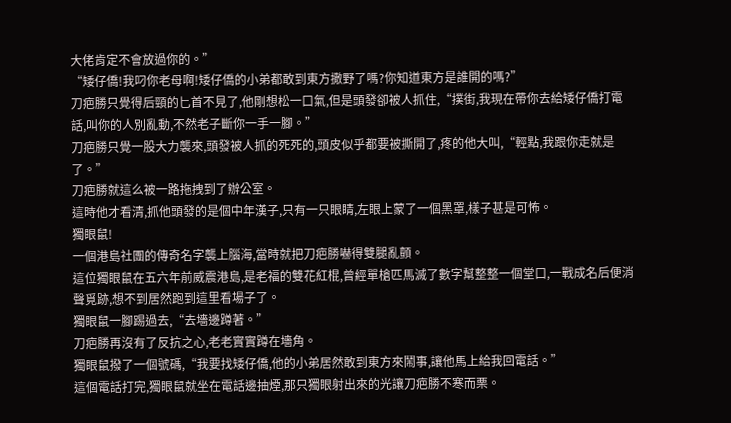大佬肯定不會放過你的。”
“矮仔僑!我叼你老母啊!矮仔僑的小弟都敢到東方撒野了嗎?你知道東方是誰開的嗎?”
刀疤勝只覺得后頸的匕首不見了,他剛想松一口氣,但是頭發卻被人抓住,“撲街,我現在帶你去給矮仔僑打電話,叫你的人別亂動,不然老子斷你一手一腳。”
刀疤勝只覺一股大力襲來,頭發被人抓的死死的,頭皮似乎都要被撕開了,疼的他大叫,“輕點,我跟你走就是了。”
刀疤勝就這么被一路拖拽到了辦公室。
這時他才看清,抓他頭發的是個中年漢子,只有一只眼睛,左眼上蒙了一個黑罩,樣子甚是可怖。
獨眼鼠!
一個港島社團的傳奇名字襲上腦海,當時就把刀疤勝嚇得雙腿亂顫。
這位獨眼鼠在五六年前威震港島,是老福的雙花紅棍,曾經單槍匹馬滅了數字幫整整一個堂口,一戰成名后便消聲覓跡,想不到居然跑到這里看場子了。
獨眼鼠一腳踢過去,“去墻邊蹲著。”
刀疤勝再沒有了反抗之心,老老實實蹲在墻角。
獨眼鼠撥了一個號碼,“我要找矮仔僑,他的小弟居然敢到東方來鬧事,讓他馬上給我回電話。”
這個電話打完,獨眼鼠就坐在電話邊抽煙,那只獨眼射出來的光讓刀疤勝不寒而栗。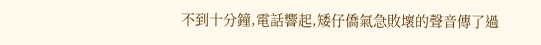不到十分鐘,電話響起,矮仔僑氣急敗壞的聲音傳了過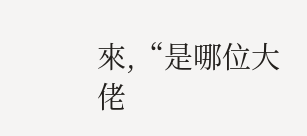來,“是哪位大佬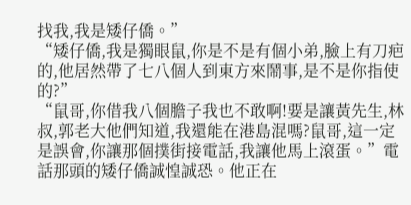找我,我是矮仔僑。”
“矮仔僑,我是獨眼鼠,你是不是有個小弟,臉上有刀疤的,他居然帶了七八個人到東方來鬧事,是不是你指使的?”
“鼠哥,你借我八個膽子我也不敢啊!要是讓黃先生,林叔,郭老大他們知道,我還能在港島混嗎?鼠哥,這一定是誤會,你讓那個撲街接電話,我讓他馬上滾蛋。”電話那頭的矮仔僑誠惶誠恐。他正在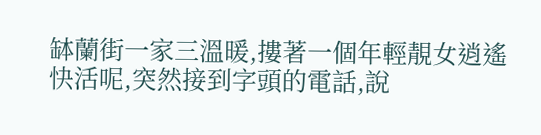缽蘭街一家三溫暖,摟著一個年輕靚女逍遙快活呢,突然接到字頭的電話,說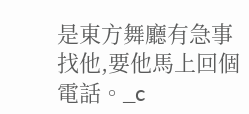是東方舞廳有急事找他,要他馬上回個電話。_c